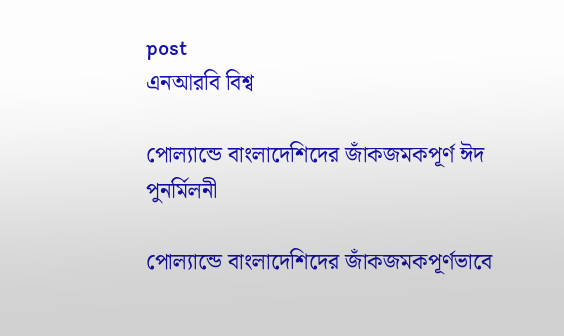post
এনআরবি বিশ্ব

পোল্যান্ডে বাংলাদেশিদের জাঁকজমকপূর্ণ ঈদ পুনর্মিলনী

পোল্যান্ডে বাংলাদেশিদের জাঁকজমকপূর্ণভাবে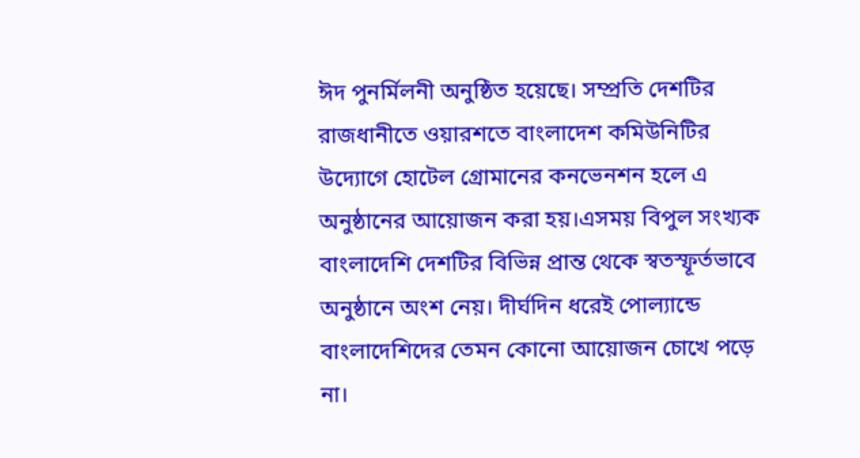ঈদ পুনর্মিলনী অনুষ্ঠিত হয়েছে। সম্প্রতি দেশটির রাজধানীতে ওয়ারশতে বাংলাদেশ কমিউনিটির উদ্যোগে হোটেল গ্ৰোমানের কনভেনশন হলে এ অনুষ্ঠানের আয়োজন করা হয়।এসময় বিপুল সংখ্যক বাংলাদেশি দেশটির বিভিন্ন প্রান্ত থেকে স্বতস্ফূর্তভাবে অনুষ্ঠানে অংশ নেয়। দীর্ঘদিন ধরেই পোল্যান্ডে বাংলাদেশিদের তেমন কোনো আয়োজন চোখে পড়ে না।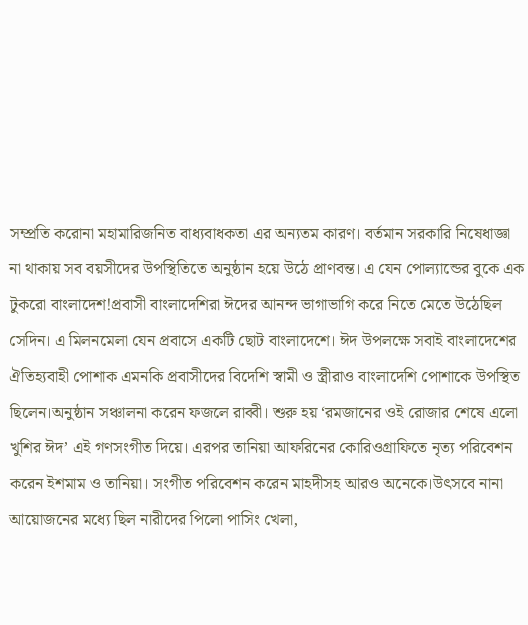সম্প্রতি করোনা মহামারিজনিত বাধ্যবাধকতা এর অন্যতম কারণ। বর্তমান সরকারি নিষেধাজ্ঞা না থাকায় সব বয়সীদের উপস্থিতিতে অনুষ্ঠান হয়ে উঠে প্রাণবন্ত। এ যেন পোল্যান্ডের বুকে এক টুকরো বাংলাদেশ!প্রবাসী বাংলাদেশিরা ঈদের আনন্দ ভাগাভাগি করে নিতে মেতে উঠেছিল সেদিন। এ মিলনমেলা যেন প্রবাসে একটি ছোট বাংলাদেশে। ঈদ উপলক্ষে সবাই বাংলাদেশের ঐতিহ্যবাহী পোশাক এমনকি প্রবাসীদের বিদেশি স্বামী ও স্ত্রীরাও বাংলাদেশি পোশাকে উপস্থিত ছিলেন।অনুষ্ঠান সঞ্চালনা করেন ফজলে রাব্বী। শুরু হয় ‘রমজানের ওই রোজার শেষে এলো খুশির ঈদ’ এই গণসংগীত দিয়ে। এরপর তানিয়া আফরিনের কোরিওগ্ৰাফিতে নৃত্য পরিবেশন করেন ইশমাম ও তানিয়া। সংগীত পরিবেশন করেন মাহদীসহ আরও অনেকে।উৎসবে নানা আয়োজনের মধ্যে ছিল নারীদের পিলো পাসিং খেলা,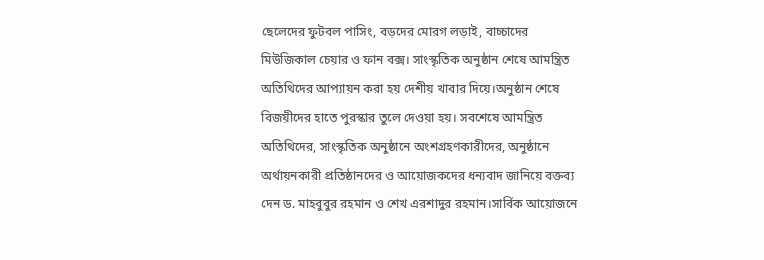ছেলেদের ফুটবল পাসিং, বড়দের মোরগ লড়াই, বাচ্চাদের মিউজিকাল চেয়ার ও ফান বক্স। সাংস্কৃতিক অনুষ্ঠান শেষে আমন্ত্রিত অতিথিদের আপ্যায়ন করা হয় দেশীয় খাবার দিয়ে।অনুষ্ঠান শেষে বিজয়ীদের হাতে পুরস্কার তুলে দেওয়া হয়। সবশেষে আমন্ত্রিত অতিথিদের, সাংস্কৃতিক অনুষ্ঠানে অংশগ্রহণকারীদের, অনুষ্ঠানে অর্থায়নকারী প্রতিষ্ঠানদের ও আয়োজকদের ধন্যবাদ জানিয়ে বক্তব্য দেন ড. মাহবুবুর রহমান ও শেখ এরশাদুর রহমান।সার্বিক আয়োজনে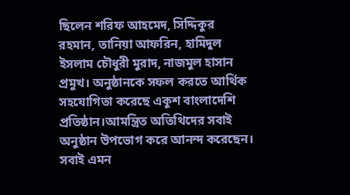ছিলেন শরিফ আহমেদ, সিদ্দিকুর রহমান, তানিয়া আফরিন, হামিদুল ইসলাম চৌধুরী মুরাদ, নাজমুল হাসান প্রমুখ। অনুষ্ঠানকে সফল করতে আর্থিক সহযোগিতা করেছে একুশ বাংলাদেশি প্রতিষ্ঠান।আমন্ত্রিত অতিথিদের সবাই অনুষ্ঠান উপভোগ করে আনন্দ করেছেন। সবাই এমন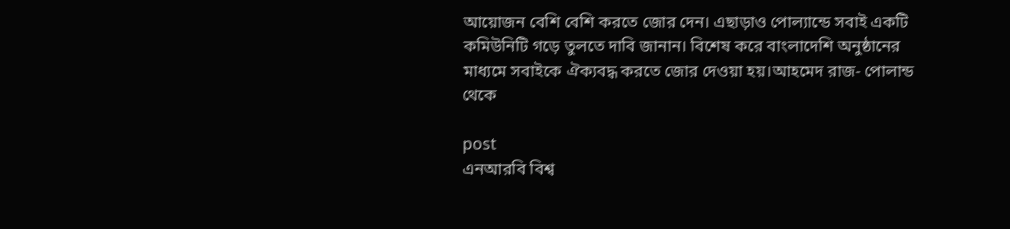আয়োজন বেশি বেশি করতে জোর দেন। এছাড়াও পোল্যান্ডে সবাই একটি কমিউনিটি গড়ে তুলতে দাবি জানান। বিশেষ করে বাংলাদেশি অনুষ্ঠানের মাধ্যমে সবাইকে ঐক্যবদ্ধ করতে জোর দেওয়া হয়।আহমেদ রাজ- পোলান্ড থেকে

post
এনআরবি বিশ্ব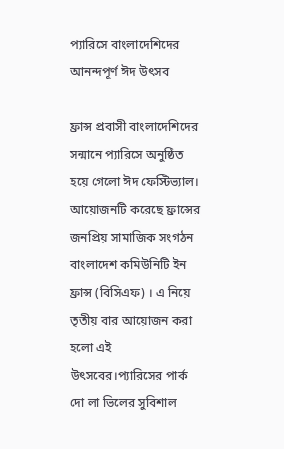প্যারিসে বাংলাদেশিদের আনন্দপূর্ণ ঈদ উৎসব

ফ্রান্স প্রবাসী বাংলাদেশিদের সন্মানে প্যারিসে অনুষ্ঠিত হয়ে গেলো ঈদ ফেস্টিভ্যাল। আয়োজনটি করেছে ফ্রান্সের জনপ্রিয় সামাজিক সংগঠন বাংলাদেশ কমিউনিটি ইন ফ্রান্স (বিসিএফ) । এ নিয়ে তৃতীয় বার আয়োজন করা হলো এই উৎসবের।প্যারিসের পার্ক দো লা ভিলের সুবিশাল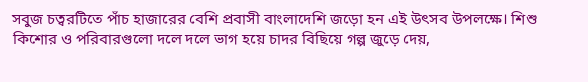সবুজ চত্বরটিতে পাঁচ হাজারের বেশি প্রবাসী বাংলাদেশি জড়ো হন এই উৎসব উপলক্ষে। শিশু কিশোর ও পরিবারগুলো দলে দলে ভাগ হয়ে চাদর বিছিয়ে গল্প জুড়ে দেয়,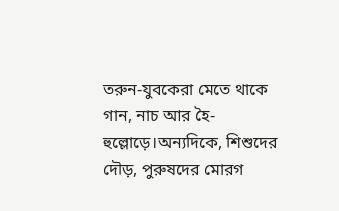তরুন-যুবকেরা মেতে থাকে গান, নাচ আর হৈ-হুল্লোড়ে।অন্যদিকে, শিশুদের দৌড়, পুরুষদের মোরগ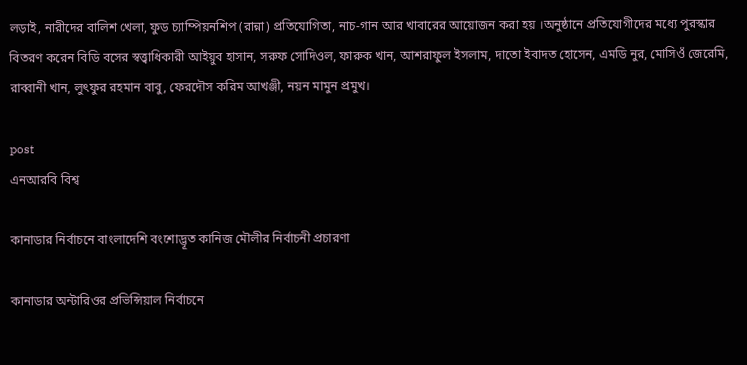লড়াই, নারীদের বালিশ খেলা, ফুড চ্যাম্পিয়নশিপ (রান্না) প্রতিযোগিতা, নাচ-গান আর খাবারের আয়োজন করা হয় ।অনুষ্ঠানে প্রতিযোগীদের মধ্যে পুরস্কার বিতরণ করেন বিডি বসের স্বত্ত্বাধিকারী আইয়ুব হাসান, সরুফ সোদিওল, ফারুক খান, আশরাফুল ইসলাম, দাতো ইবাদত হোসেন, এমডি নুর, মোসিওঁ জেরেমি, রাব্বানী খান, লুৎফুর রহমান বাবু, ফেরদৌস করিম আখঞ্জী, নয়ন মামুন প্রমুখ।

post
এনআরবি বিশ্ব

কানাডার নির্বাচনে বাংলাদেশি বংশোদ্ভূত কানিজ মৌলীর নির্বাচনী প্রচারণা

কানাডার অন্টারিওর প্রভিন্সিয়াল নির্বাচনে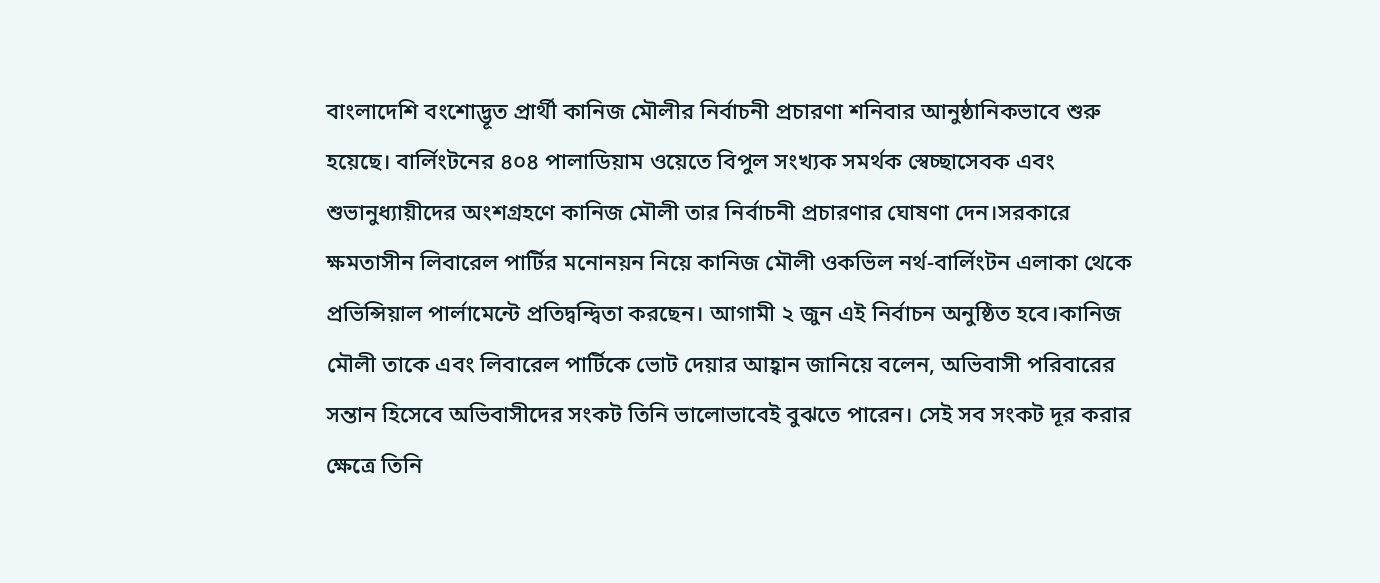বাংলাদেশি বংশোদ্ভূত প্রার্থী কানিজ মৌলীর নির্বাচনী প্রচারণা শনিবার আনুষ্ঠানিকভাবে শুরু হয়েছে। বার্লিংটনের ৪০৪ পালাডিয়াম ওয়েতে বিপুল সংখ্যক সমর্থক স্বেচ্ছাসেবক এবং শুভানুধ্যায়ীদের অংশগ্রহণে কানিজ মৌলী তার নির্বাচনী প্রচারণার ঘোষণা দেন।সরকারে ক্ষমতাসীন লিবারেল পার্টির মনোনয়ন নিয়ে কানিজ মৌলী ওকভিল নর্থ-বার্লিংটন এলাকা থেকে প্রভিন্সিয়াল পার্লামেন্টে প্রতিদ্বন্দ্বিতা করছেন। আগামী ২ জুন এই নির্বাচন অনুষ্ঠিত হবে।কানিজ মৌলী তাকে এবং লিবারেল পার্টিকে ভোট দেয়ার আহ্বান জানিয়ে বলেন, অভিবাসী পরিবারের সন্তান হিসেবে অভিবাসীদের সংকট তিনি ভালোভাবেই বুঝতে পারেন। সেই সব সংকট দূর করার ক্ষেত্রে তিনি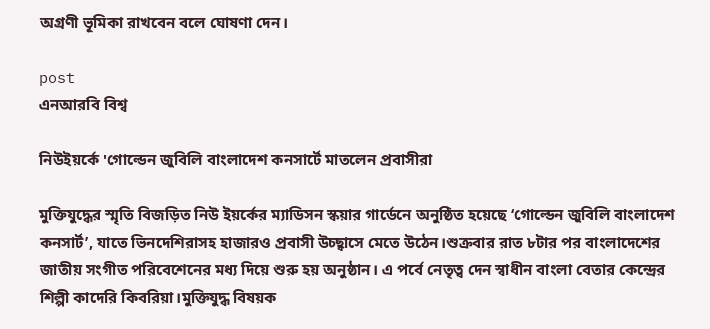অগ্রণী ভূমিকা রাখবেন বলে ঘোষণা দেন।

post
এনআরবি বিশ্ব

নিউইয়র্কে 'গোল্ডেন জুবিলি বাংলাদেশ কনসার্টে মাতলেন প্রবাসীরা

মুক্তিযুদ্ধের স্মৃতি বিজড়িত নিউ ইয়র্কের ম্যাডিসন স্কয়ার গার্ডেনে অনুষ্ঠিত হয়েছে ‘গোল্ডেন জুবিলি বাংলাদেশ কনসার্ট’, যাতে ভিনদেশিরাসহ হাজারও প্রবাসী উচ্ছ্বাসে মেতে উঠেন।শুক্রবার রাত ৮টার পর বাংলাদেশের জাতীয় সংগীত পরিবেশেনের মধ্য দিয়ে শুরু হয় অনুষ্ঠান। এ পর্বে নেতৃত্ব দেন স্বাধীন বাংলা বেতার কেন্দ্রের শিল্পী কাদেরি কিবরিয়া।মুক্তিযুদ্ধ বিষয়ক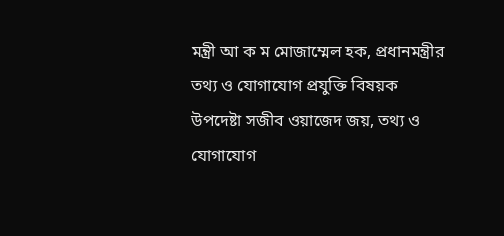মন্ত্রী আ ক ম মোজাম্মেল হক, প্রধানমন্ত্রীর তথ্য ও যোগাযোগ প্রযুক্তি বিষয়ক উপদেষ্টা সজীব ওয়াজেদ জয়, তথ্য ও যোগাযোগ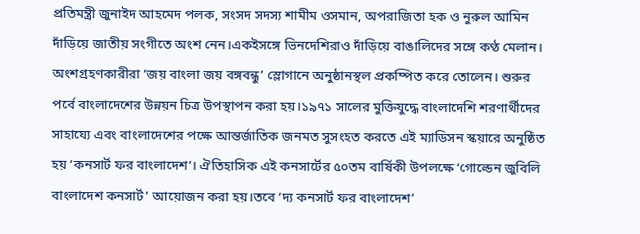প্রতিমন্ত্রী জুনাইদ আহমেদ পলক, সংসদ সদস্য শামীম ওসমান, অপরাজিতা হক ও নুরুল আমিন দাঁড়িয়ে জাতীয় সংগীতে অংশ নেন।একইসঙ্গে ভিনদেশিরাও দাঁড়িয়ে বাঙালিদের সঙ্গে কণ্ঠ মেলান। অংশগ্রহণকারীরা ‘জয় বাংলা জয় বঙ্গবন্ধু’ স্লোগানে অনুষ্ঠানস্থল প্রকম্পিত করে তোলেন। শুরুর পর্বে বাংলাদেশের উন্নয়ন চিত্র উপস্থাপন করা হয়।১৯৭১ সালের মুক্তিযুদ্ধে বাংলাদেশি শরণার্থীদের সাহায্যে এবং বাংলাদেশের পক্ষে আন্তর্জাতিক জনমত সুসংহত করতে এই ম্যাডিসন স্কয়ারে অনুষ্ঠিত হয় ‘কনসার্ট ফর বাংলাদেশ’। ঐতিহাসিক এই কনসার্টের ৫০তম বার্ষিকী উপলক্ষে ‘গোল্ডেন জুবিলি বাংলাদেশ কনসার্ট’ আয়োজন করা হয়।তবে ‘দ্য কনসার্ট ফর বাংলাদেশ’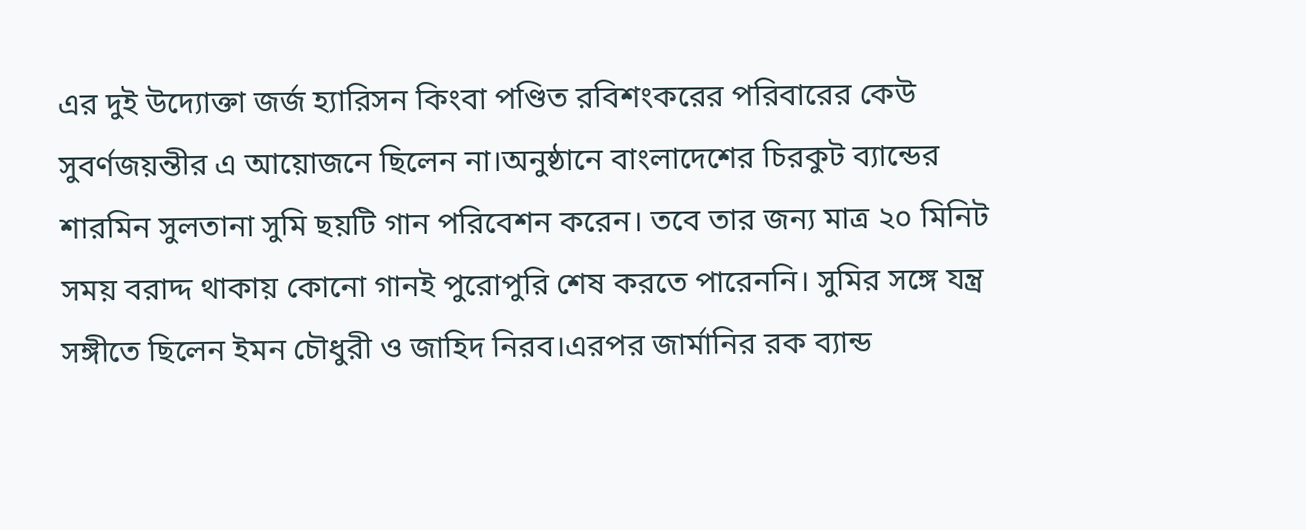এর দুই উদ্যোক্তা জর্জ হ্যারিসন কিংবা পণ্ডিত রবিশংকরের পরিবারের কেউ সুবর্ণজয়ন্তীর এ আয়োজনে ছিলেন না।অনুষ্ঠানে বাংলাদেশের চিরকুট ব্যান্ডের শারমিন সুলতানা সুমি ছয়টি গান পরিবেশন করেন। তবে তার জন্য মাত্র ২০ মিনিট সময় বরাদ্দ থাকায় কোনো গানই পুরোপুরি শেষ করতে পারেননি। সুমির সঙ্গে যন্ত্র সঙ্গীতে ছিলেন ইমন চৌধুরী ও জাহিদ নিরব।এরপর জার্মানির রক ব্যান্ড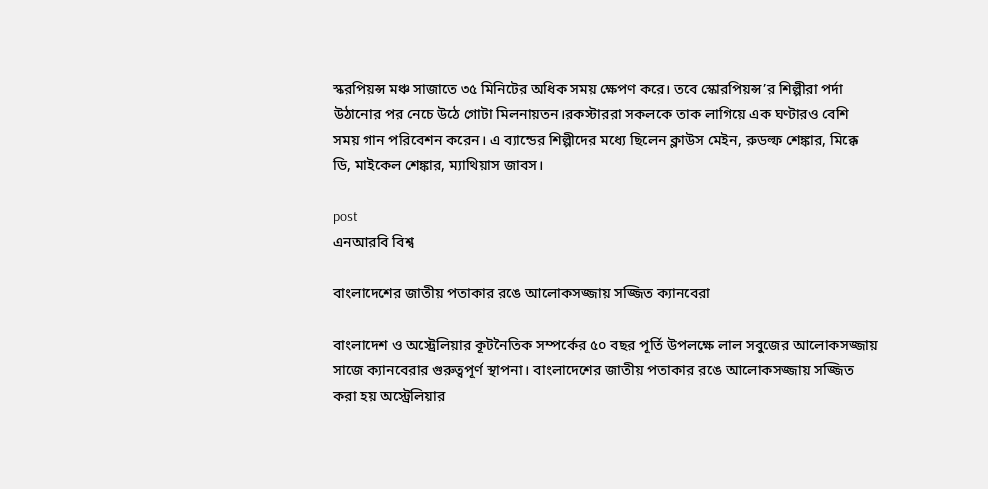স্করপিয়ন্স মঞ্চ সাজাতে ৩৫ মিনিটের অধিক সময় ক্ষেপণ করে। তবে স্কোরপিয়ন্স’র শিল্পীরা পর্দা উঠানোর পর নেচে উঠে গোটা মিলনায়তন।রকস্টাররা সকলকে তাক লাগিয়ে এক ঘণ্টারও বেশি সময় গান পরিবেশন করেন। এ ব্যান্ডের শিল্পীদের মধ্যে ছিলেন ক্লাউস মেইন, রুডল্ফ শেঙ্কার, মিক্কে ডি, মাইকেল শেঙ্কার, ম্যাথিয়াস জাবস।

post
এনআরবি বিশ্ব

বাংলাদেশের জাতীয় পতাকার রঙে আলোকসজ্জায় সজ্জিত ক্যানবেরা

বাংলাদেশ ও অস্ট্রেলিয়ার কূটনৈতিক সম্পর্কের ৫০ বছর পূর্তি উপলক্ষে লাল সবুজের আলোকসজ্জায় সাজে ক্যানবেরার গুরুত্বপূর্ণ স্থাপনা। বাংলাদেশের জাতীয় পতাকার রঙে আলোকসজ্জায় সজ্জিত করা হয় অস্ট্রেলিয়ার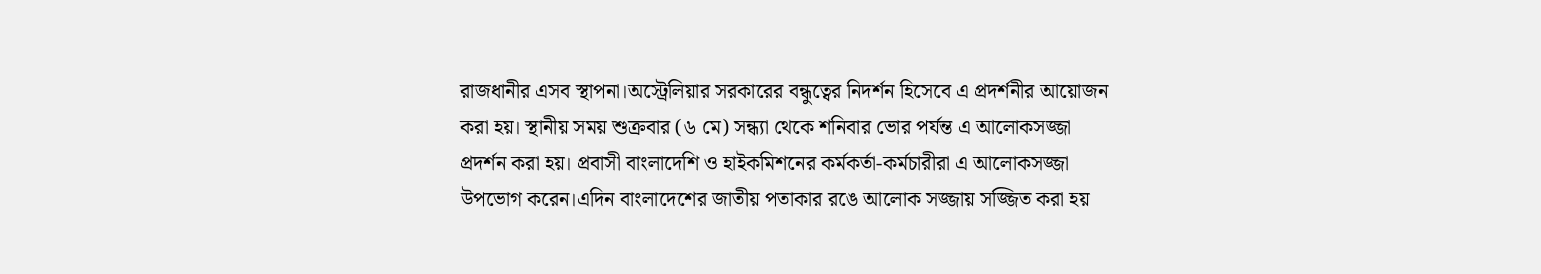রাজধানীর এসব স্থাপনা।অস্ট্রেলিয়ার সরকারের বন্ধুত্বের নিদর্শন হিসেবে এ প্রদর্শনীর আয়োজন করা হয়। স্থানীয় সময় শুক্রবার (৬ মে) সন্ধ্যা থেকে শনিবার ভোর পর্যন্ত এ আলোকসজ্জা প্রদর্শন করা হয়। প্রবাসী বাংলাদেশি ও হাইকমিশনের কর্মকর্তা-কর্মচারীরা এ আলোকসজ্জা উপভোগ করেন।এদিন বাংলাদেশের জাতীয় পতাকার রঙে আলোক সজ্জায় সজ্জিত করা হয়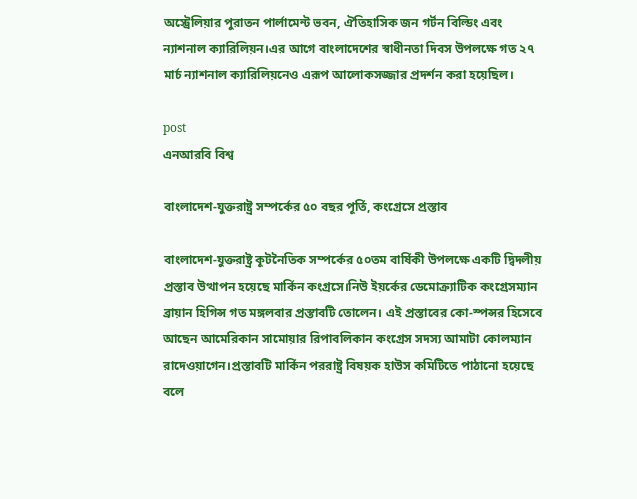অস্ট্রেলিয়ার পুরাতন পার্লামেন্ট ভবন, ঐতিহাসিক জন গর্টন বিল্ডিং এবং ন্যাশনাল ক্যারিলিয়ন।এর আগে বাংলাদেশের স্বাধীনতা দিবস উপলক্ষে গত ২৭ মার্চ ন্যাশনাল ক্যারিলিয়নেও এরূপ আলোকসজ্জার প্রদর্শন করা হয়েছিল।

post
এনআরবি বিশ্ব

বাংলাদেশ-যুক্তরাষ্ট্র সম্পর্কের ৫০ বছর পূর্তি, কংগ্রেসে প্রস্তাব

বাংলাদেশ-যুক্তরাষ্ট্র কূটনৈতিক সম্পর্কের ৫০তম বার্ষিকী উপলক্ষে একটি দ্বিদলীয় প্রস্তাব উত্থাপন হয়েছে মার্কিন কংগ্রসে।নিউ ইয়র্কের ডেমোক্র্যাটিক কংগ্রেসম্যান ব্রায়ান হিগিন্স গত মঙ্গলবার প্রস্তাবটি তোলেন। এই প্রস্তাবের কো-স্পন্সর হিসেবে আছেন আমেরিকান সামোয়ার রিপাবলিকান কংগ্রেস সদস্য আমাটা কোলম্যান রাদেওয়াগেন।প্রস্তাবটি মার্কিন পররাষ্ট্র বিষয়ক হাউস কমিটিতে পাঠানো হয়েছে বলে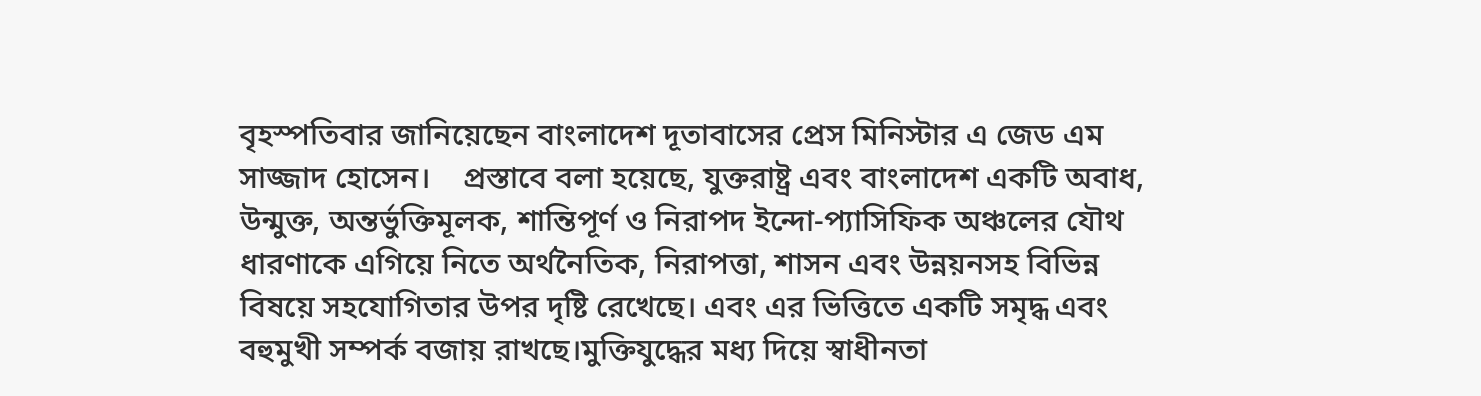বৃহস্পতিবার জানিয়েছেন বাংলাদেশ দূতাবাসের প্রেস মিনিস্টার এ জেড এম সাজ্জাদ হোসেন।    প্রস্তাবে বলা হয়েছে, যুক্তরাষ্ট্র এবং বাংলাদেশ একটি অবাধ, উন্মুক্ত, অন্তর্ভুক্তিমূলক, শান্তিপূর্ণ ও নিরাপদ ইন্দো-প্যাসিফিক অঞ্চলের যৌথ ধারণাকে এগিয়ে নিতে অর্থনৈতিক, নিরাপত্তা, শাসন এবং উন্নয়নসহ বিভিন্ন বিষয়ে সহযোগিতার উপর দৃষ্টি রেখেছে। এবং এর ভিত্তিতে একটি সমৃদ্ধ এবং বহুমুখী সম্পর্ক বজায় রাখছে।মুক্তিযুদ্ধের মধ্য দিয়ে স্বাধীনতা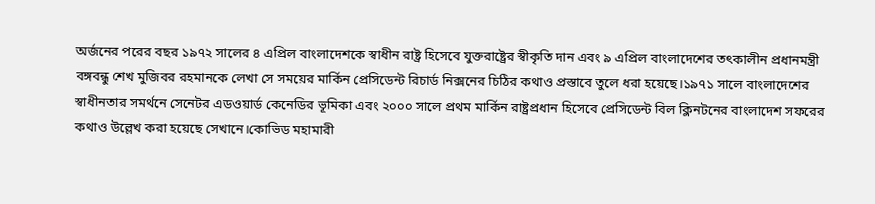অর্জনের পরের বছর ১৯৭২ সালের ৪ এপ্রিল বাংলাদেশকে স্বাধীন রাষ্ট্র হিসেবে যুক্তরাষ্ট্রের স্বীকৃতি দান এবং ৯ এপ্রিল বাংলাদেশের তৎকালীন প্রধানমন্ত্রী বঙ্গবন্ধু শেখ মুজিবর রহমানকে লেখা সে সময়ের মার্কিন প্রেসিডেন্ট রিচার্ড নিক্সনের চিঠির কথাও প্রস্তাবে তুলে ধরা হয়েছে।১৯৭১ সালে বাংলাদেশের স্বাধীনতার সমর্থনে সেনেটর এডওয়ার্ড কেনেডির ভূমিকা এবং ২০০০ সালে প্রথম মার্কিন রাষ্ট্রপ্রধান হিসেবে প্রেসিডেন্ট বিল ক্লিনটনের বাংলাদেশ সফরের কথাও উল্লেখ করা হয়েছে সেখানে।কোভিড মহামারী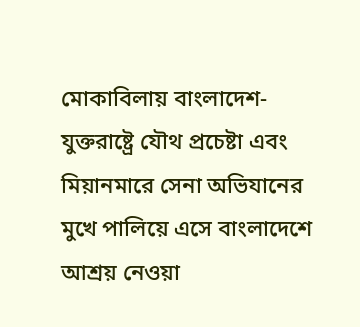মোকাবিলায় বাংলাদেশ-যুক্তরাষ্ট্রে যৌথ প্রচেষ্টা এবং মিয়ানমারে সেনা অভিযানের মুখে পালিয়ে এসে বাংলাদেশে আশ্রয় নেওয়া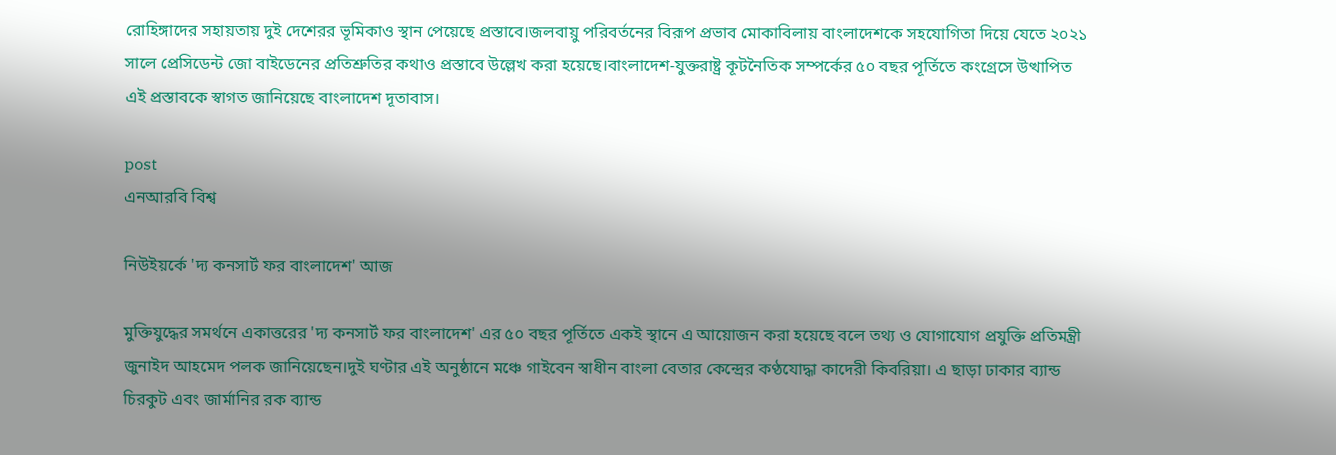রোহিঙ্গাদের সহায়তায় দুই দেশেরর ভূমিকাও স্থান পেয়েছে প্রস্তাবে।জলবায়ু পরিবর্তনের বিরূপ প্রভাব মোকাবিলায় বাংলাদেশকে সহযোগিতা দিয়ে যেতে ২০২১ সালে প্রেসিডেন্ট জো বাইডেনের প্রতিশ্রুতির কথাও প্রস্তাবে উল্লেখ করা হয়েছে।বাংলাদেশ-যুক্তরাষ্ট্র কূটনৈতিক সম্পর্কের ৫০ বছর পূর্তিতে কংগ্রেসে উত্থাপিত এই প্রস্তাবকে স্বাগত জানিয়েছে বাংলাদেশ দূতাবাস।

post
এনআরবি বিশ্ব

নিউইয়র্কে 'দ্য কনসার্ট ফর বাংলাদেশ' আজ

মুক্তিযুদ্ধের সমর্থনে একাত্তরের 'দ্য কনসার্ট ফর বাংলাদেশ' এর ৫০ বছর পূর্তিতে একই স্থানে এ আয়োজন করা হয়েছে বলে তথ্য ও যোগাযোগ প্রযুক্তি প্রতিমন্ত্রী জুনাইদ আহমেদ পলক জানিয়েছেন।দুই ঘণ্টার এই অনুষ্ঠানে মঞ্চে গাইবেন স্বাধীন বাংলা বেতার কেন্দ্রের কণ্ঠযোদ্ধা কাদেরী কিবরিয়া। এ ছাড়া ঢাকার ব্যান্ড চিরকুট এবং জার্মানির রক ব্যান্ড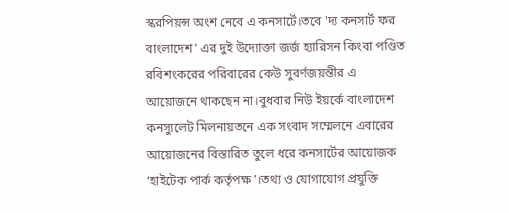স্করপিয়ন্স অংশ নেবে এ কনসার্টে।তবে 'দ্য কনসার্ট ফর বাংলাদেশ' এর দুই উদ্যোক্তা জর্জ হ্যারিসন কিংবা পণ্ডিত রবিশংকরের পরিবারের কেউ সুবর্ণজয়ন্তীর এ আয়োজনে থাকছেন না।বুধবার নিউ ইয়র্কে বাংলাদেশ কনস্যুলেট মিলনায়তনে এক সংবাদ সম্মেলনে এবারের আয়োজনের বিস্তারিত তুলে ধরে কনসার্টের আয়োজক ‘হাইটেক পার্ক কর্তৃপক্ষ’।তথ্য ও যোগাযোগ প্রযুক্তি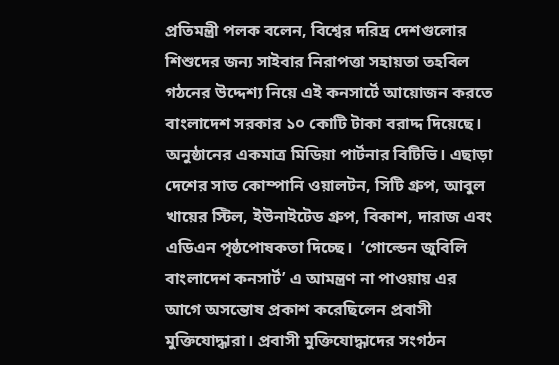প্রতিমন্ত্রী পলক বলেন, বিশ্বের দরিদ্র দেশগুলোর শিশুদের জন্য সাইবার নিরাপত্তা সহায়তা তহবিল গঠনের উদ্দেশ্য নিয়ে এই কনসার্টে আয়োজন করতে বাংলাদেশ সরকার ১০ কোটি টাকা বরাদ্দ দিয়েছে। অনুষ্ঠানের একমাত্র মিডিয়া পার্টনার বিটিভি। এছাড়া দেশের সাত কোম্পানি ওয়ালটন, সিটি গ্রুপ, আবুল খায়ের স্টিল, ইউনাইটেড গ্রুপ, বিকাশ, দারাজ এবং এডিএন পৃষ্ঠপোষকতা দিচ্ছে।  ‘গোল্ডেন জুবিলি বাংলাদেশ কনসার্ট’ এ আমন্ত্রণ না পাওয়ায় এর আগে অসন্তোষ প্রকাশ করেছিলেন প্রবাসী মুক্তিযোদ্ধারা। প্রবাসী মুক্তিযোদ্ধাদের সংগঠন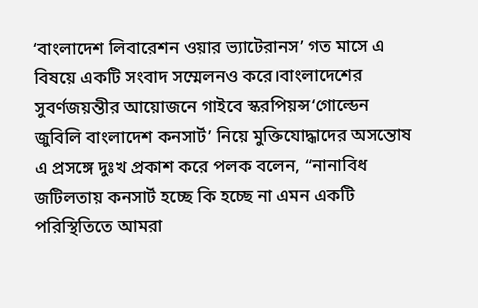‘বাংলাদেশ লিবারেশন ওয়ার ভ্যাটেরানস’ গত মাসে এ বিষয়ে একটি সংবাদ সম্মেলনও করে।বাংলাদেশের সুবর্ণজয়ন্তীর আয়োজনে গাইবে স্করপিয়ন্স‘গোল্ডেন জুবিলি বাংলাদেশ কনসার্ট’ নিয়ে মুক্তিযোদ্ধাদের অসন্তোষ  এ প্রসঙ্গে দুঃখ প্রকাশ করে পলক বলেন, “নানাবিধ জটিলতায় কনসার্ট হচ্ছে কি হচ্ছে না এমন একটি পরিস্থিতিতে আমরা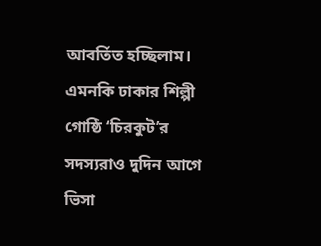আবর্তিত হচ্ছিলাম। এমনকি ঢাকার শিল্পী গোষ্ঠি ‘চিরকুট’র সদস্যরাও দুদিন আগে ভিসা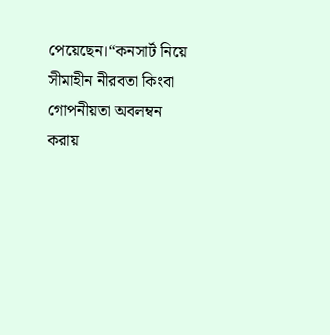পেয়েছেন।“কনসার্ট নিয়ে সীমাহীন নীরবতা কিংবা গোপনীয়তা অবলম্বন করায়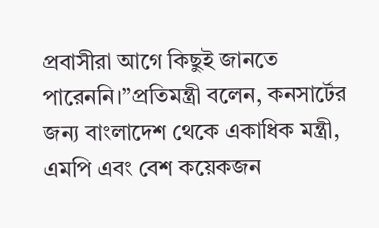প্রবাসীরা আগে কিছুই জানতে পারেননি।”প্রতিমন্ত্রী বলেন, কনসার্টের জন্য বাংলাদেশ থেকে একাধিক মন্ত্রী, এমপি এবং বেশ কয়েকজন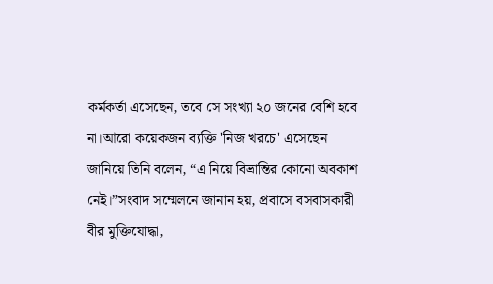কর্মকর্তা এসেছেন, তবে সে সংখ্যা ২০ জনের বেশি হবে না।আরো কয়েকজন ব্যক্তি 'নিজ খরচে' এসেছেন জানিয়ে তিনি বলেন, “এ নিয়ে বিভ্রান্তির কোনো অবকাশ নেই।”সংবাদ সম্মেলনে জানান হয়, প্রবাসে বসবাসকারী বীর মুক্তিযোদ্ধা,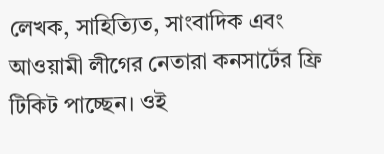লেখক, সাহিত্যিত, সাংবাদিক এবং আওয়ামী লীগের নেতারা কনসার্টের ফ্রি টিকিট পাচ্ছেন। ওই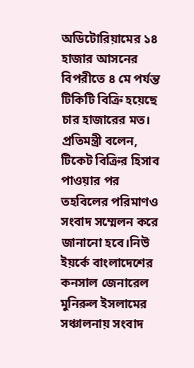অডিটোরিয়ামের ১৪ হাজার আসনের বিপরীতে ৪ মে পর্যন্ত টিকিটি বিক্রি হয়েছে চার হাজারের মত। প্রতিমন্ত্রী বলেন, টিকেট বিক্রির হিসাব পাওয়ার পর তহবিলের পরিমাণও সংবাদ সম্মেলন করে জানানো হবে।নিউ ইয়র্কে বাংলাদেশের কনসাল জেনারেল মুনিরুল ইসলামের সঞ্চালনায় সংবাদ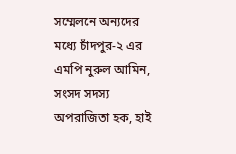সম্মেলনে অন্যদের মধ্যে চাঁদপুর-২ এর এমপি নুরুল আমিন, সংসদ সদস্য অপরাজিতা হক, হাই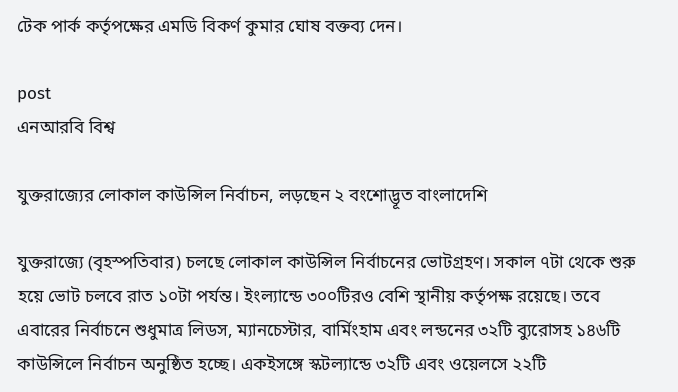টেক পার্ক কর্তৃপক্ষের এমডি বিকর্ণ কুমার ঘোষ বক্তব্য দেন।

post
এনআরবি বিশ্ব

যুক্তরাজ্যের লোকাল কাউন্সিল নির্বাচন, লড়ছেন ২ বংশোদ্ভূত বাংলাদেশি

যুক্তরাজ্যে (বৃহস্পতিবার) চলছে লোকাল কাউন্সিল নির্বাচনের ভোটগ্রহণ। সকাল ৭টা থেকে শুরু হয়ে ভোট চলবে রাত ১০টা পর্যন্ত। ইংল্যান্ডে ৩০০টিরও বেশি স্থানীয় কর্তৃপক্ষ রয়েছে। তবে এবারের নির্বাচনে শুধুমাত্র লিডস, ম্যানচেস্টার, বার্মিংহাম এবং লন্ডনের ৩২টি ব্যুরোসহ ১৪৬টি কাউন্সিলে নির্বাচন অনুষ্ঠিত হচ্ছে। একইসঙ্গে স্কটল্যান্ডে ৩২টি এবং ওয়েলসে ২২টি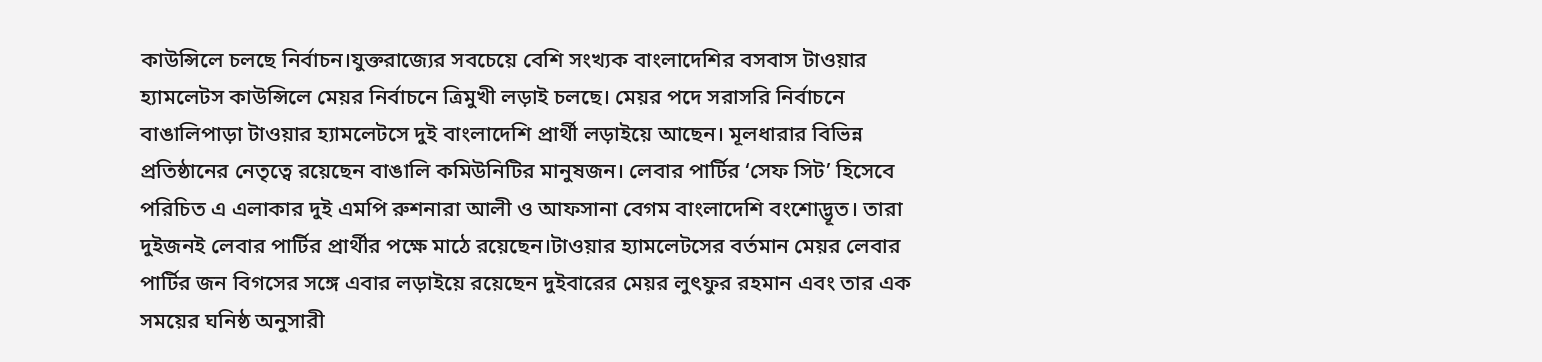কাউন্সিলে চলছে নির্বাচন।যুক্তরা‌জ্যের সব‌চে‌য়ে বে‌শি সংখ্যক বাংলা‌দেশির বসবাস টাওয়ার হ্যামলেটস কাউন্সিলে মেয়র নির্বাচনে ত্রিমুখী লড়াই চলছে। মেয়র প‌দে সরাসরি নির্বাচনে বাঙালিপাড়া টাওয়ার হ‌্যাম‌লেটসে দুই বাংলা‌দেশি প্রার্থী লড়াই‌য়ে আছেন। মূলধ‌ারার বি‌ভিন্ন প্রতিষ্ঠানের নেতৃ‌ত্বে রয়ে‌ছেন বাঙালি ক‌মিউনিটির মানুষজন। লেবার পার্টির ‘সেফ সিট’ হি‌সে‌বে প‌রি‌চিত এ এলাকার দুই এম‌পি রুশনারা আলী ও আফসানা বেগম বাংলা‌দেশি বং‌শোদ্ভূত। তারা দুইজ‌নই লেব‌ার পা‌র্টির প্রার্থীর প‌ক্ষে মা‌ঠে র‌য়ে‌ছেন।টাওয়ার হ‌্যাম‌লেট‌সের বর্তম‌ান মেয়র লেবার পার্টির জন বিগ‌সের সঙ্গে এবার লড়াই‌য়ে র‌য়ে‌ছেন দুইবা‌রের মেয়র লুৎফুর রহমান এবং তার এক সম‌য়ের ঘনিষ্ঠ অনুসারী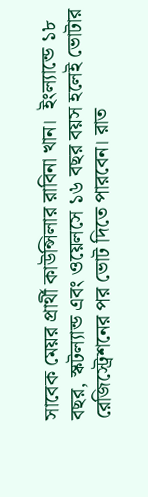সাবেক মেয়র প্রার্থী কাউন্সিলার রা‌বিনা খান।  ইংল্যান্ডে ১৮ বছর, স্কটল্যান্ড এবং ওয়েলসে ১৬ বছর বয়স হলেই ভোটার রেজিস্ট্রেশনের পর ভোট দিতে পারবেন। রাত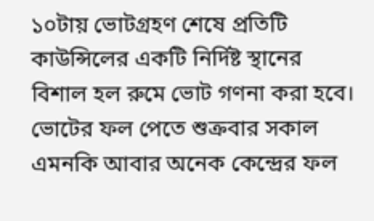১০টায় ভোটগ্রহণ শেষে প্রতিটি কাউন্সিলের একটি নির্দিষ্ট স্থানের বিশাল হল রুমে ভোট গণনা করা হবে। ভোটের ফল পেতে শুক্রবার সকাল এমনকি আবার অনেক কেন্দ্রের ফল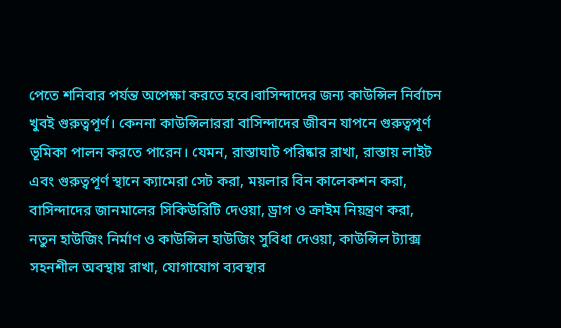পেতে শনিবার পর্যন্ত অপেক্ষা করতে হবে।বাসিন্দাদের জন্য কাউন্সিল নির্বাচন খুবই গুরুত্বপূর্ণ। কেননা কাউন্সিলাররা বাসিন্দাদের জীবন যাপনে গুরুত্বপূর্ণ ভূমিকা পালন করতে পারেন। যেমন, রাস্তাঘাট পরিষ্কার রাখা, রাস্তায় লাইট এবং গুরুত্বপূর্ণ স্থানে ক্যামেরা সেট করা, ময়লার বিন কালেকশন করা, বাসিন্দাদের জানমালের সিকিউরিটি দেওয়া, ড্রাগ ও ক্রাইম নিয়ন্ত্রণ করা, নতুন হাউজিং নির্মাণ ও কাউন্সিল হাউজিং সুবিধা দেওয়া, কাউন্সিল ট্যাক্স সহনশীল অবস্থায় রাখা, যোগাযোগ ব্যবস্থার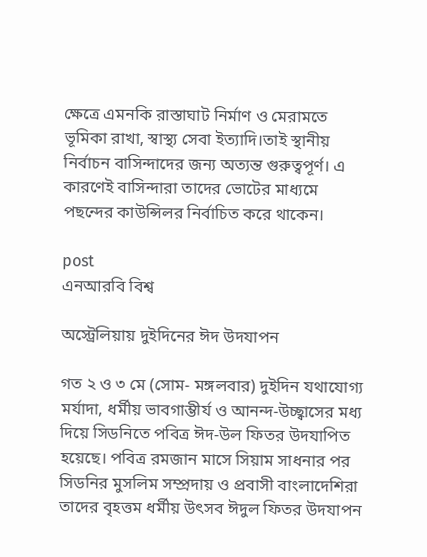ক্ষেত্রে এমনকি রাস্তাঘাট নির্মাণ ও মেরামতে ভূমিকা রাখা, স্বাস্থ্য সেবা ইত্যাদি।তাই স্থানীয় নির্বাচন বাসিন্দাদের জন্য অত্যন্ত গুরুত্বপূর্ণ। এ কারণেই বাসিন্দারা তাদের ভোটের মাধ্যমে পছন্দের কাউন্সিলর নির্বাচিত করে থাকেন।

post
এনআরবি বিশ্ব

অস্ট্রেলিয়ায় দুইদিনের ঈদ উদযাপন

গত ২ ও ৩ মে (সোম- মঙ্গলবার) দুইদিন যথাযোগ্য মর্যাদা, ধর্মীয় ভাবগাম্ভীর্য ও আনন্দ-উচ্ছ্বাসের মধ্য দিয়ে সিডনিতে পবিত্র ঈদ-উল ফিতর উদযাপিত হয়েছে। পবিত্র রমজান মাসে সিয়াম সাধনার পর সিডনির মুসলিম সম্প্রদায় ও প্রবাসী বাংলাদেশিরা তাদের বৃহত্তম ধর্মীয় উৎসব ঈদুল ফিতর উদযাপন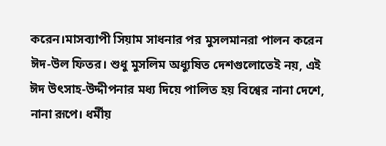করেন।মাসব্যাপী সিয়াম সাধনার পর মুসলমানরা পালন করেন ঈদ-উল ফিতর। শুধু মুসলিম অধ্যুষিত দেশগুলোতেই নয়, এই ঈদ উৎসাহ-উদ্দীপনার মধ্য দিয়ে পালিত হয় বিশ্বের নানা দেশে, নানা রূপে। ধর্মীয়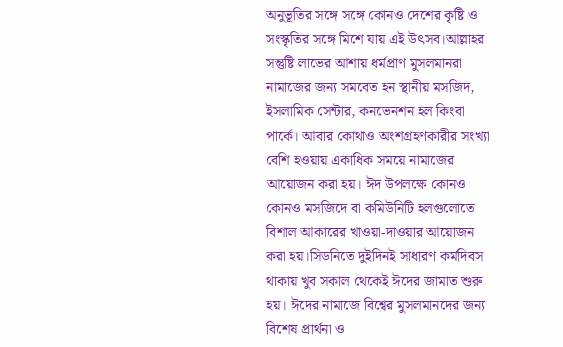অনুভূতির সঙ্গে সঙ্গে কোনও দেশের কৃষ্টি ও সংস্কৃতির সঙ্গে মিশে যায় এই উৎসব।আল্লাহর সন্তুষ্টি লাভের আশায় ধর্মপ্রাণ মুসলমানরা নামাজের জন্য সমবেত হন স্থানীয় মসজিদ, ইসলামিক সেন্টার, কনভেনশন হল কিংবা পার্কে। আবার কোথাও অংশগ্রহণকারীর সংখ্যা বেশি হওয়ায় একাধিক সময়ে নামাজের আয়োজন করা হয়। ঈদ উপলক্ষে কোনও কোনও মসজিদে বা কমিউনিটি হলগুলোতে বিশাল আকারের খাওয়া-দাওয়ার আয়োজন করা হয়।সিডনিতে দুইদিনই সাধারণ কর্মদিবস থাকায় খুব সকাল থেকেই ঈদের জামাত শুরু হয়। ঈদের নামাজে বিশ্বের মুসলমানদের জন্য বিশেষ প্রার্থনা ও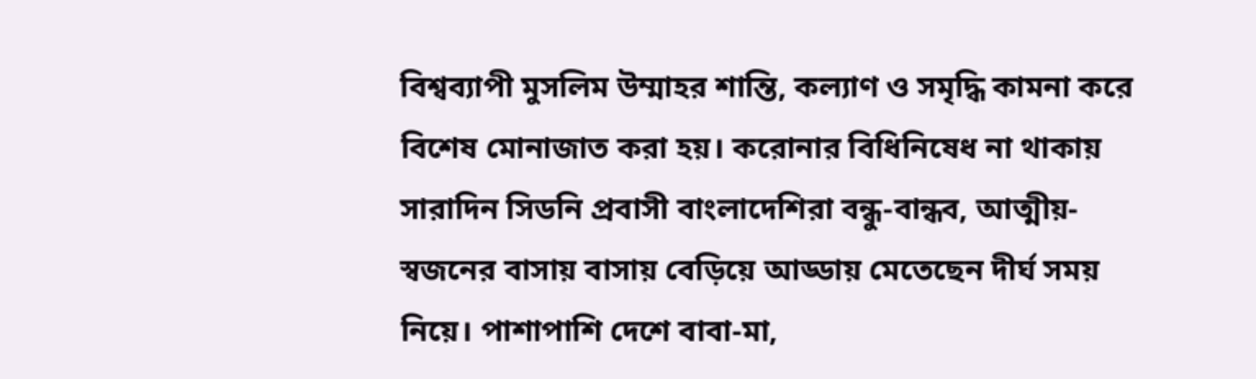বিশ্বব্যাপী মুসলিম উম্মাহর শান্তি, কল্যাণ ও সমৃদ্ধি কামনা করে বিশেষ মোনাজাত করা হয়। করোনার বিধিনিষেধ না থাকায় সারাদিন সিডনি প্রবাসী বাংলাদেশিরা বন্ধু-বান্ধব, আত্মীয়-স্বজনের বাসায় বাসায় বেড়িয়ে আড্ডায় মেতেছেন দীর্ঘ সময় নিয়ে। পাশাপাশি দেশে বাবা-মা,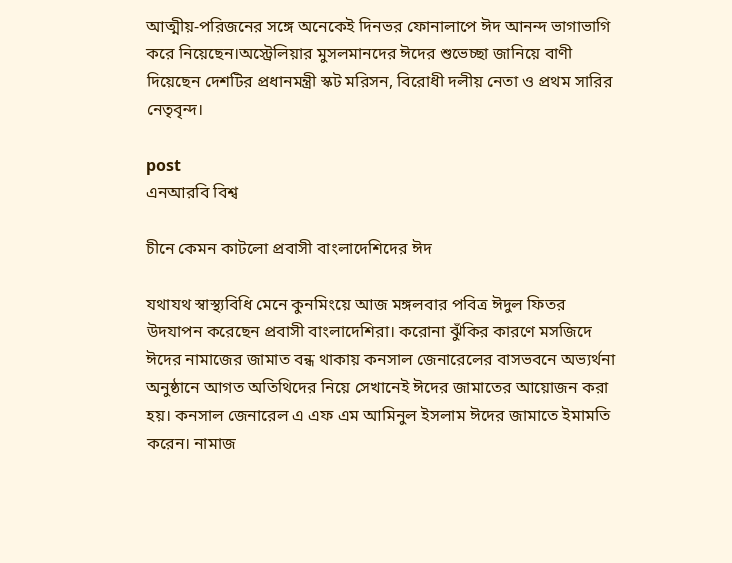আত্মীয়-পরিজনের সঙ্গে অনেকেই দিনভর ফোনালাপে ঈদ আনন্দ ভাগাভাগি করে নিয়েছেন।অস্ট্রেলিয়ার মুসলমানদের ঈদের শুভেচ্ছা জানিয়ে বাণী দিয়েছেন দেশটির প্রধানমন্ত্রী স্কট মরিসন, বিরোধী দলীয় নেতা ও প্রথম সারির নেতৃবৃন্দ।

post
এনআরবি বিশ্ব

চীনে কেমন কাটলো প্রবাসী বাংলাদেশিদের ঈদ

যথাযথ স্বাস্থ্যবিধি মেনে কুনমিংয়ে আজ মঙ্গলবার পবিত্র ঈদুল ফিতর উদযাপন করেছেন প্রবাসী বাংলাদেশিরা। করোনা ঝুঁকির কারণে মসজিদে ঈদের নামাজের জামাত বন্ধ থাকায় কনসাল জেনারেলের বাসভবনে অভ্যর্থনা অনুষ্ঠানে আগত অতিথিদের নিয়ে সেখানেই ঈদের জামাতের আয়োজন করা হয়। কনসাল জেনারেল এ এফ এম আমিনুল ইসলাম ঈদের জামাতে ইমামতি করেন। নামাজ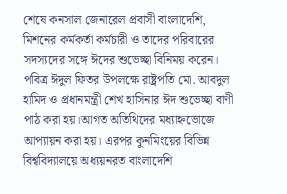শেষে কনসাল জেনারেল প্রবাসী বাংলাদেশি, মিশনের কর্মকর্তা কর্মচারী ও তাদের পরিবারের সদস্যদের সঙ্গে ঈদের শুভেচ্ছা বিনিময় করেন। পবিত্র ঈদুল ফিতর উপলক্ষে রাষ্ট্রপতি মো. আবদুল হামিদ ও প্রধানমন্ত্রী শেখ হাসিনার ঈদ শুভেচ্ছা বাণী পাঠ করা হয়।আগত অতিথিদের মধ্যাহ্নভোজে আপ্যায়ন করা হয়। এরপর কুনমিংয়ের বিভিন্ন বিশ্ববিদ্যালয়ে অধ্যয়নরত বাংলাদেশি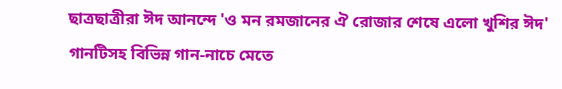ছাত্রছাত্রীরা ঈদ আনন্দে 'ও মন রমজানের ঐ রোজার শেষে এলো খুশির ঈদ' গানটিসহ বিভিন্ন গান-নাচে মেতে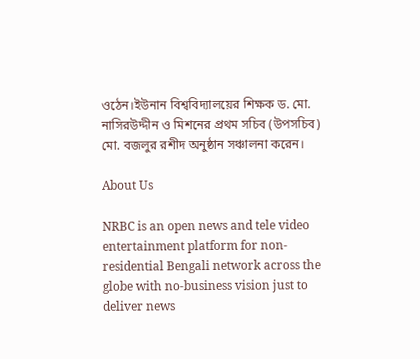ওঠেন।ইউনান বিশ্ববিদ্যালয়ের শিক্ষক ড. মো. নাসিরউদ্দীন ও মিশনের প্রথম সচিব (উপসচিব) মো. বজলুর রশীদ অনুষ্ঠান সঞ্চালনা করেন।

About Us

NRBC is an open news and tele video entertainment platform for non-residential Bengali network across the globe with no-business vision just to deliver news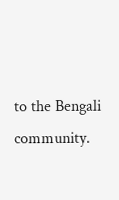to the Bengali community.